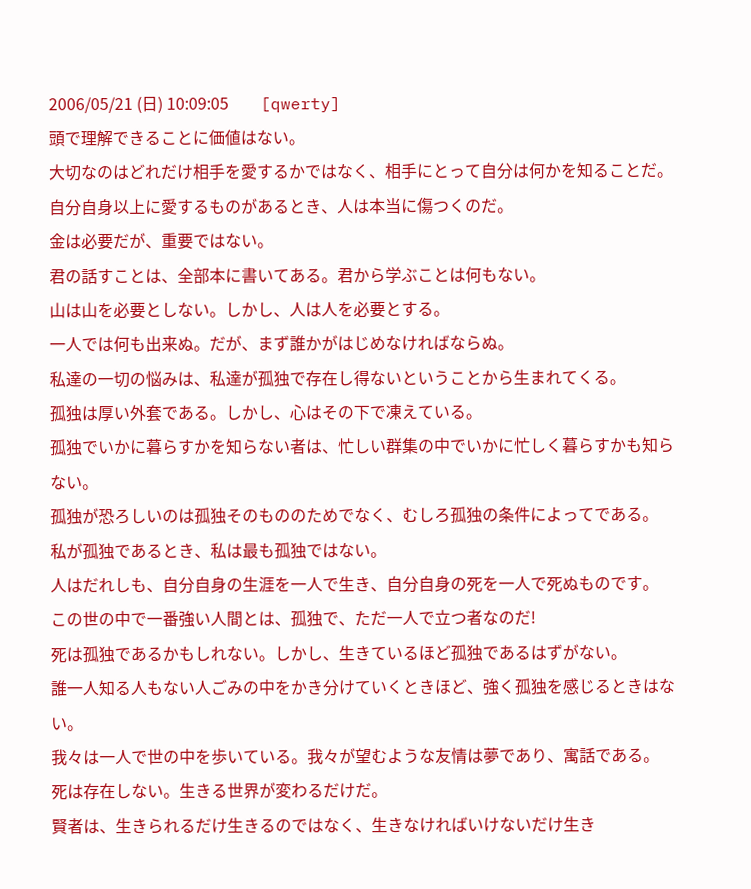2006/05/21 (日) 10:09:05        [qwerty]
頭で理解できることに価値はない。
大切なのはどれだけ相手を愛するかではなく、相手にとって自分は何かを知ることだ。
自分自身以上に愛するものがあるとき、人は本当に傷つくのだ。
金は必要だが、重要ではない。
君の話すことは、全部本に書いてある。君から学ぶことは何もない。
山は山を必要としない。しかし、人は人を必要とする。
一人では何も出来ぬ。だが、まず誰かがはじめなければならぬ。
私達の一切の悩みは、私達が孤独で存在し得ないということから生まれてくる。
孤独は厚い外套である。しかし、心はその下で凍えている。
孤独でいかに暮らすかを知らない者は、忙しい群集の中でいかに忙しく暮らすかも知らない。
孤独が恐ろしいのは孤独そのもののためでなく、むしろ孤独の条件によってである。
私が孤独であるとき、私は最も孤独ではない。
人はだれしも、自分自身の生涯を一人で生き、自分自身の死を一人で死ぬものです。
この世の中で一番強い人間とは、孤独で、ただ一人で立つ者なのだ!
死は孤独であるかもしれない。しかし、生きているほど孤独であるはずがない。
誰一人知る人もない人ごみの中をかき分けていくときほど、強く孤独を感じるときはない。
我々は一人で世の中を歩いている。我々が望むような友情は夢であり、寓話である。
死は存在しない。生きる世界が変わるだけだ。
賢者は、生きられるだけ生きるのではなく、生きなければいけないだけ生き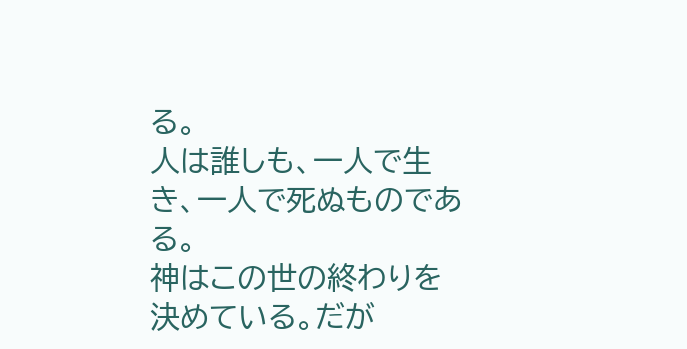る。
人は誰しも、一人で生き、一人で死ぬものである。
神はこの世の終わりを決めている。だが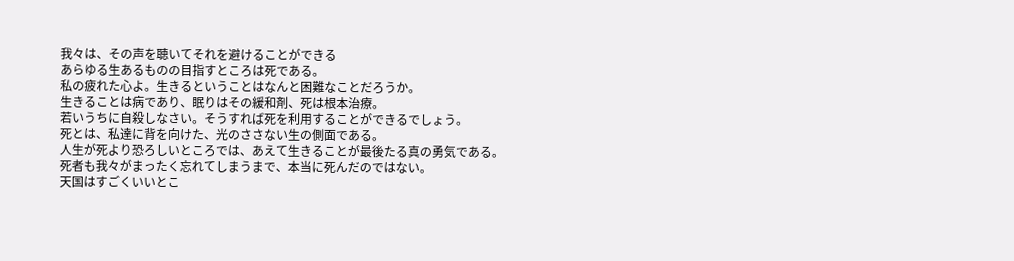我々は、その声を聴いてそれを避けることができる
あらゆる生あるものの目指すところは死である。
私の疲れた心よ。生きるということはなんと困難なことだろうか。
生きることは病であり、眠りはその緩和剤、死は根本治療。
若いうちに自殺しなさい。そうすれば死を利用することができるでしょう。
死とは、私達に背を向けた、光のささない生の側面である。
人生が死より恐ろしいところでは、あえて生きることが最後たる真の勇気である。
死者も我々がまったく忘れてしまうまで、本当に死んだのではない。
天国はすごくいいとこ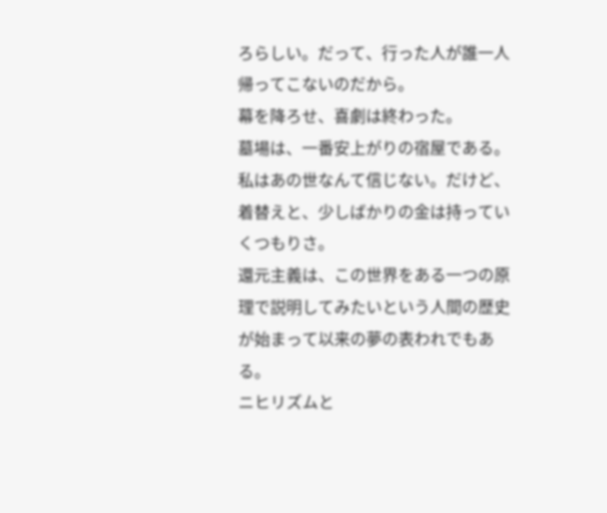ろらしい。だって、行った人が誰一人帰ってこないのだから。
幕を降ろせ、喜劇は終わった。
墓場は、一番安上がりの宿屋である。
私はあの世なんて信じない。だけど、着替えと、少しばかりの金は持っていくつもりさ。
還元主義は、この世界をある一つの原理で説明してみたいという人間の歴史が始まって以来の夢の表われでもある。
ニヒリズムと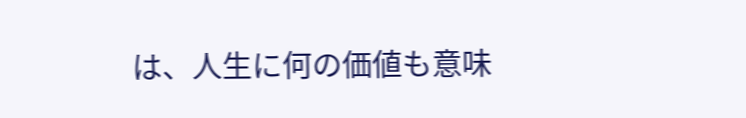は、人生に何の価値も意味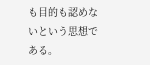も目的も認めないという思想である。